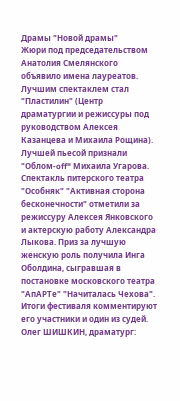Драмы "Новой драмы"
Жюри под председательством Анатолия Смелянского объявило имена лауреатов. Лучшим спектаклем стал "Пластилин" (Центр драматургии и режиссуры под руководством Алексея Казанцева и Михаила Рощина). Лучшей пьесой признали "Облом-off" Михаила Угарова. Спектакль питерского театра "Особняк" "Активная сторона бесконечности" отметили за режиссуру Алексея Янковского и актерскую работу Александра Лыкова. Приз за лучшую женскую роль получила Инга Оболдина, сыгравшая в постановке московского театра "АпАРТе" "Начиталась Чехова". Итоги фестиваля комментируют его участники и один из судей. Олег ШИШКИН, драматург: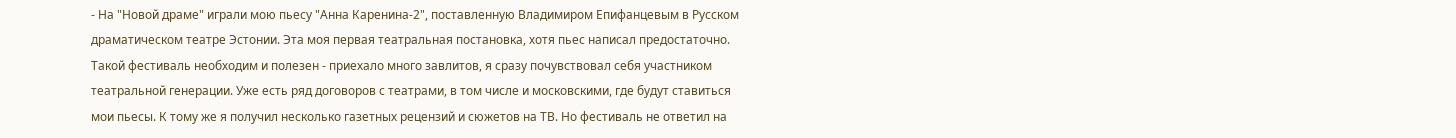- На "Новой драме" играли мою пьесу "Анна Каренина-2", поставленную Владимиром Епифанцевым в Русском драматическом театре Эстонии. Эта моя первая театральная постановка, хотя пьес написал предостаточно. Такой фестиваль необходим и полезен - приехало много завлитов, я сразу почувствовал себя участником театральной генерации. Уже есть ряд договоров с театрами, в том числе и московскими, где будут ставиться мои пьесы. К тому же я получил несколько газетных рецензий и сюжетов на ТВ. Но фестиваль не ответил на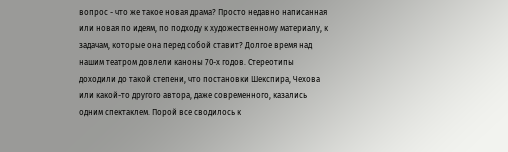вопрос - что же такое новая драма? Просто недавно написанная или новая по идеям, по подходу к художественному материалу, к задачам, которые она перед собой ставит? Долгое время над нашим театром довлели каноны 70-х годов. Стереотипы доходили до такой степени, что постановки Шекспира, Чехова или какой-то другого автора, даже современного, казались одним спектаклем. Порой все сводилось к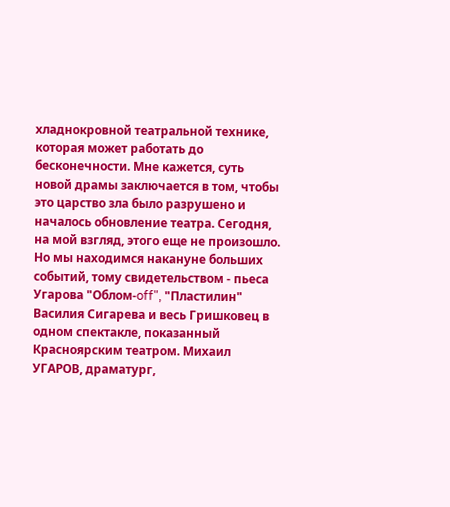хладнокровной театральной технике, которая может работать до бесконечности. Мне кажется, суть новой драмы заключается в том, чтобы это царство зла было разрушено и началось обновление театра. Сегодня, на мой взгляд, этого еще не произошло. Но мы находимся накануне больших событий, тому свидетельством - пьеса Угарова "Облом-off", "Пластилин" Василия Сигарева и весь Гришковец в одном спектакле, показанный Красноярским театром. Михаил УГАРОВ, драматург,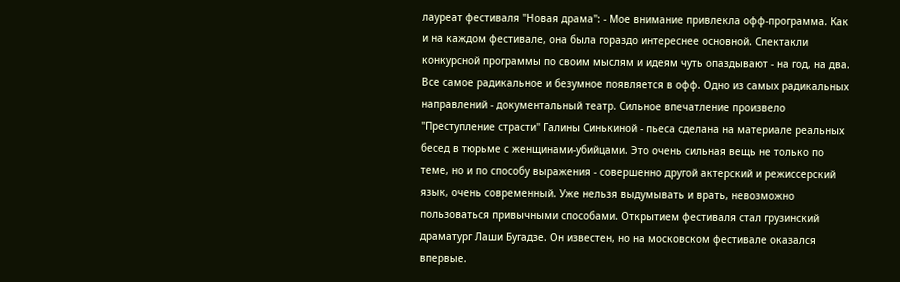лауреат фестиваля "Новая драма": - Мое внимание привлекла офф-программа. Как и на каждом фестивале, она была гораздо интереснее основной. Спектакли конкурсной программы по своим мыслям и идеям чуть опаздывают - на год, на два. Все самое радикальное и безумное появляется в офф. Одно из самых радикальных направлений - документальный театр. Сильное впечатление произвело "Преступление страсти" Галины Синькиной - пьеса сделана на материале реальных бесед в тюрьме с женщинами-убийцами. Это очень сильная вещь не только по теме, но и по способу выражения - совершенно другой актерский и режиссерский язык, очень современный. Уже нельзя выдумывать и врать, невозможно пользоваться привычными способами. Открытием фестиваля стал грузинский драматург Лаши Бугадзе. Он известен, но на московском фестивале оказался впервые.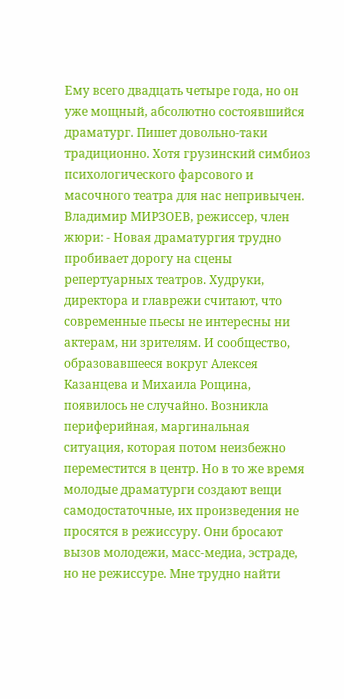Ему всего двадцать четыре года, но он уже мощный, абсолютно состоявшийся драматург. Пишет довольно-таки традиционно. Хотя грузинский симбиоз психологического фарсового и масочного театра для нас непривычен. Владимир МИРЗОЕВ, режиссер, член жюри: - Новая драматургия трудно пробивает дорогу на сцены репертуарных театров. Худруки, директора и главрежи считают, что современные пьесы не интересны ни актерам, ни зрителям. И сообщество, образовавшееся вокруг Алексея Казанцева и Михаила Рощина, появилось не случайно. Возникла периферийная, маргинальная ситуация, которая потом неизбежно переместится в центр. Но в то же время молодые драматурги создают вещи самодостаточные, их произведения не просятся в режиссуру. Они бросают вызов молодежи, масс-медиа, эстраде, но не режиссуре. Мне трудно найти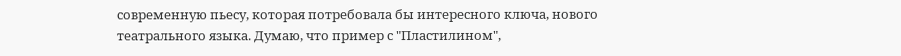современную пьесу, которая потребовала бы интересного ключа, нового театрального языка. Думаю, что пример с "Пластилином",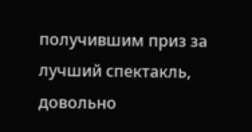получившим приз за лучший спектакль, довольно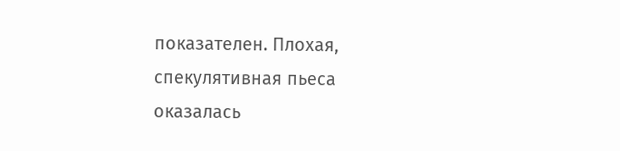показателен. Плохая, спекулятивная пьеса оказалась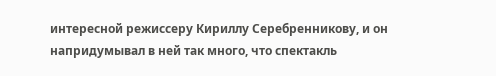интересной режиссеру Кириллу Серебренникову, и он напридумывал в ней так много, что спектакль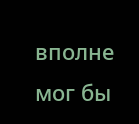вполне мог бы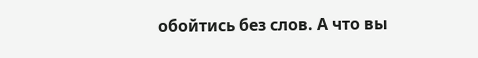обойтись без слов. А что вы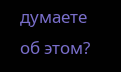думаете об этом?